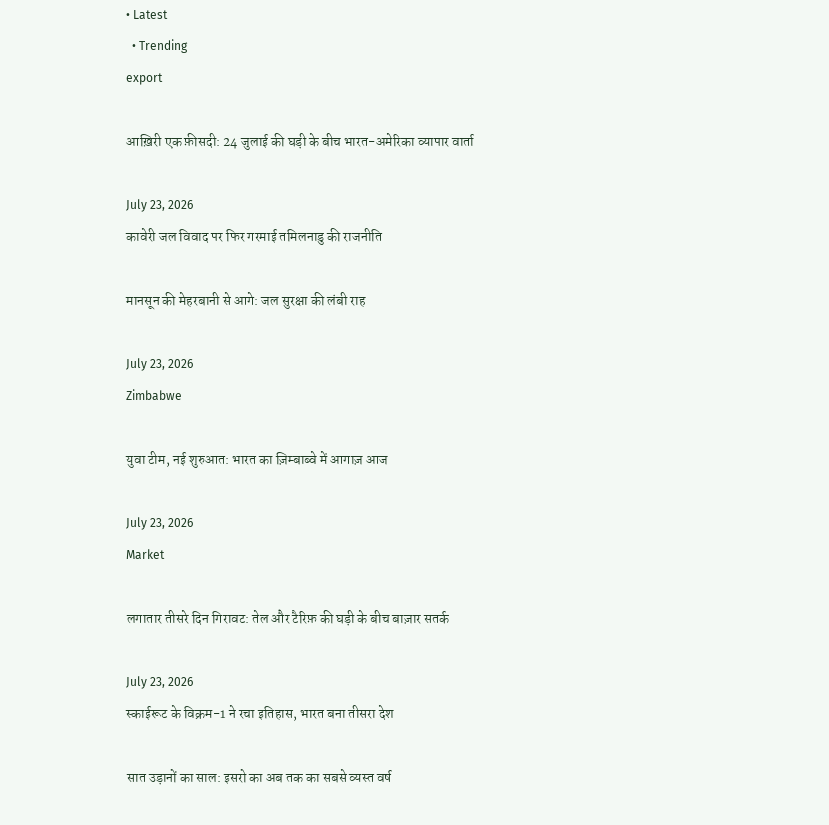• Latest
  • Trending
export

आख़िरी एक फ़ीसदी: 24 जुलाई की घड़ी के बीच भारत-अमेरिका व्यापार वार्ता

July 23, 2026
कावेरी जल विवाद पर फिर गरमाई तमिलनाडु की राजनीति

मानसून की मेहरबानी से आगे: जल सुरक्षा की लंबी राह

July 23, 2026
Zimbabwe

युवा टीम, नई शुरुआत: भारत का ज़िम्बाब्वे में आगाज़ आज

July 23, 2026
Market

लगातार तीसरे दिन गिरावट: तेल और टैरिफ़ की घड़ी के बीच बाज़ार सतर्क

July 23, 2026
स्काईरूट के विक्रम-1 ने रचा इतिहास, भारत बना तीसरा देश

सात उड़ानों का साल: इसरो का अब तक का सबसे व्यस्त वर्ष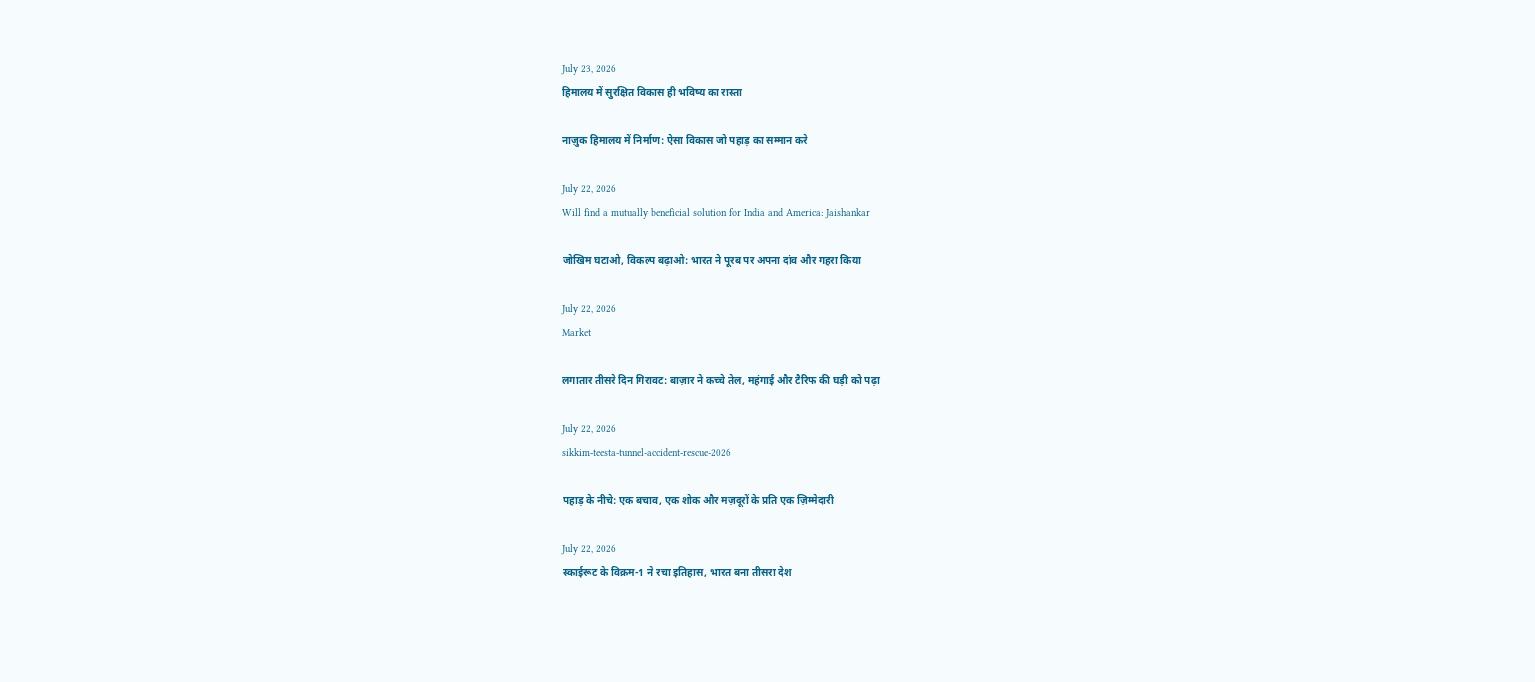July 23, 2026
हिमालय में सुरक्षित विकास ही भविष्य का रास्ता

नाज़ुक हिमालय में निर्माण: ऐसा विकास जो पहाड़ का सम्मान करे

July 22, 2026
Will find a mutually beneficial solution for India and America: Jaishankar

जोखिम घटाओ, विकल्प बढ़ाओ: भारत ने पूरब पर अपना दांव और गहरा किया

July 22, 2026
Market

लगातार तीसरे दिन गिरावट: बाज़ार ने कच्चे तेल, महंगाई और टैरिफ की घड़ी को पढ़ा

July 22, 2026
sikkim-teesta-tunnel-accident-rescue-2026

पहाड़ के नीचे: एक बचाव, एक शोक और मज़दूरों के प्रति एक ज़िम्मेदारी

July 22, 2026
स्काईरूट के विक्रम-1 ने रचा इतिहास, भारत बना तीसरा देश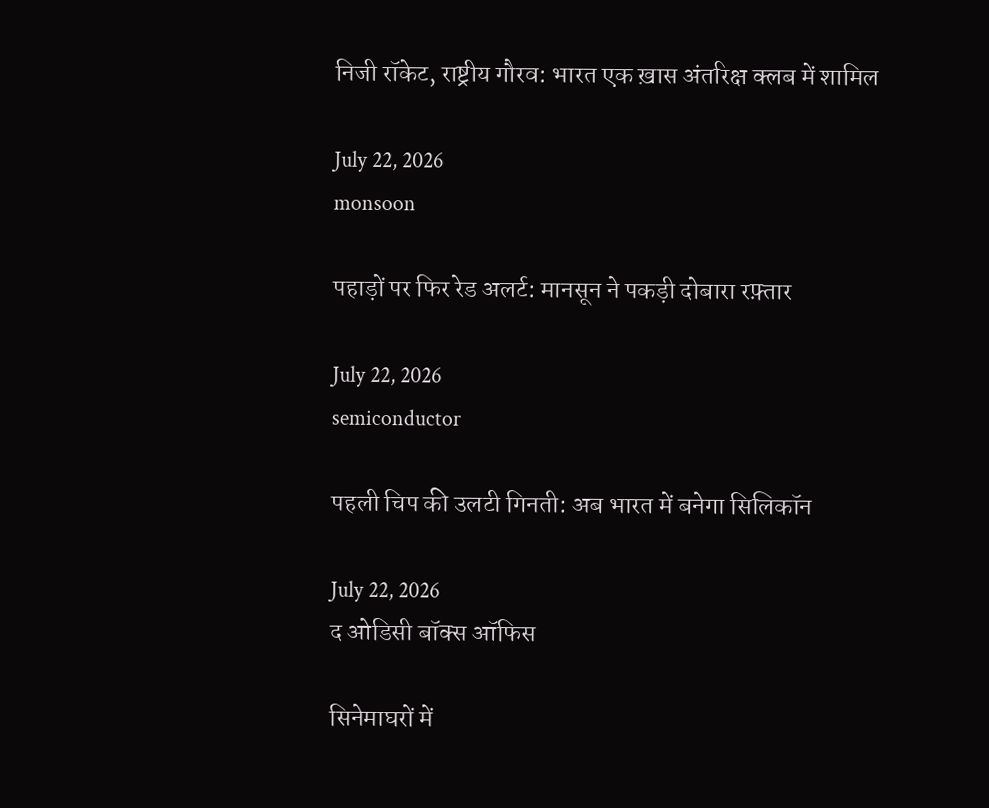निजी रॉकेट, राष्ट्रीय गौरव: भारत एक ख़ास अंतरिक्ष क्लब में शामिल

July 22, 2026
monsoon

पहाड़ों पर फिर रेड अलर्ट: मानसून ने पकड़ी दोबारा रफ़्तार

July 22, 2026
semiconductor

पहली चिप की उलटी गिनती: अब भारत में बनेगा सिलिकॉन

July 22, 2026
द ओडिसी बॉक्स ऑफिस

सिनेमाघरों में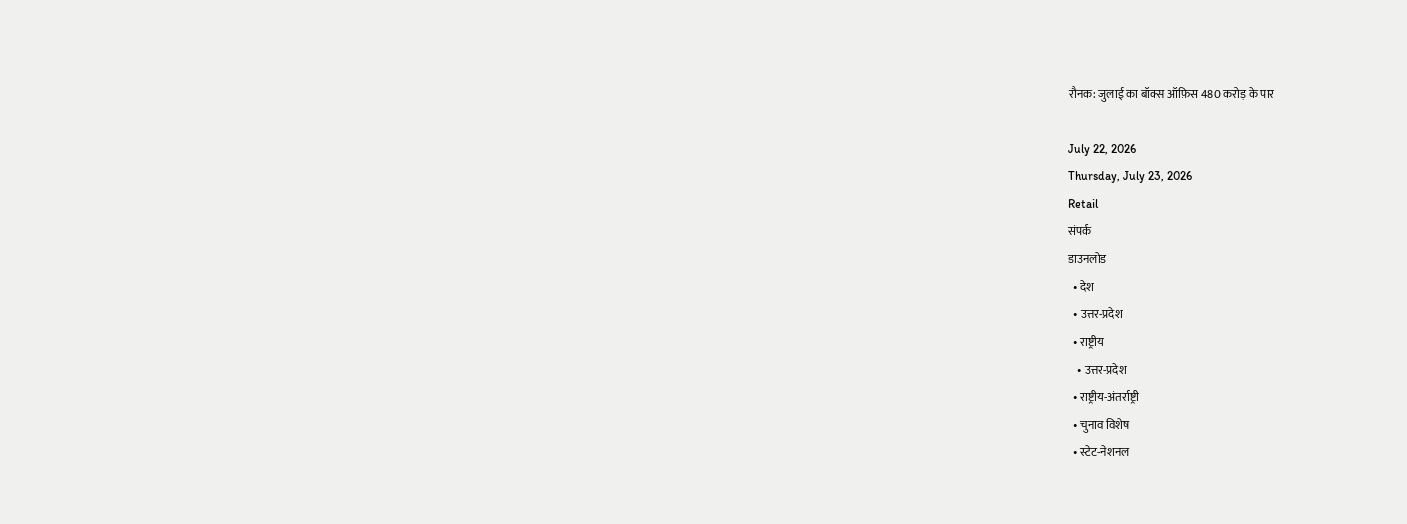रौनक: जुलाई का बॉक्स ऑफ़िस 480 करोड़ के पार

July 22, 2026
Thursday, July 23, 2026
Retail
संपर्क
डाउनलोड
  • देश
  • उत्तर-प्रदेश
  • राष्ट्रीय
    • उत्तर-प्रदेश
  • राष्ट्रीय-अंतर्राष्ट्री
  • चुनाव विशेष
  • स्टेट-नेशनल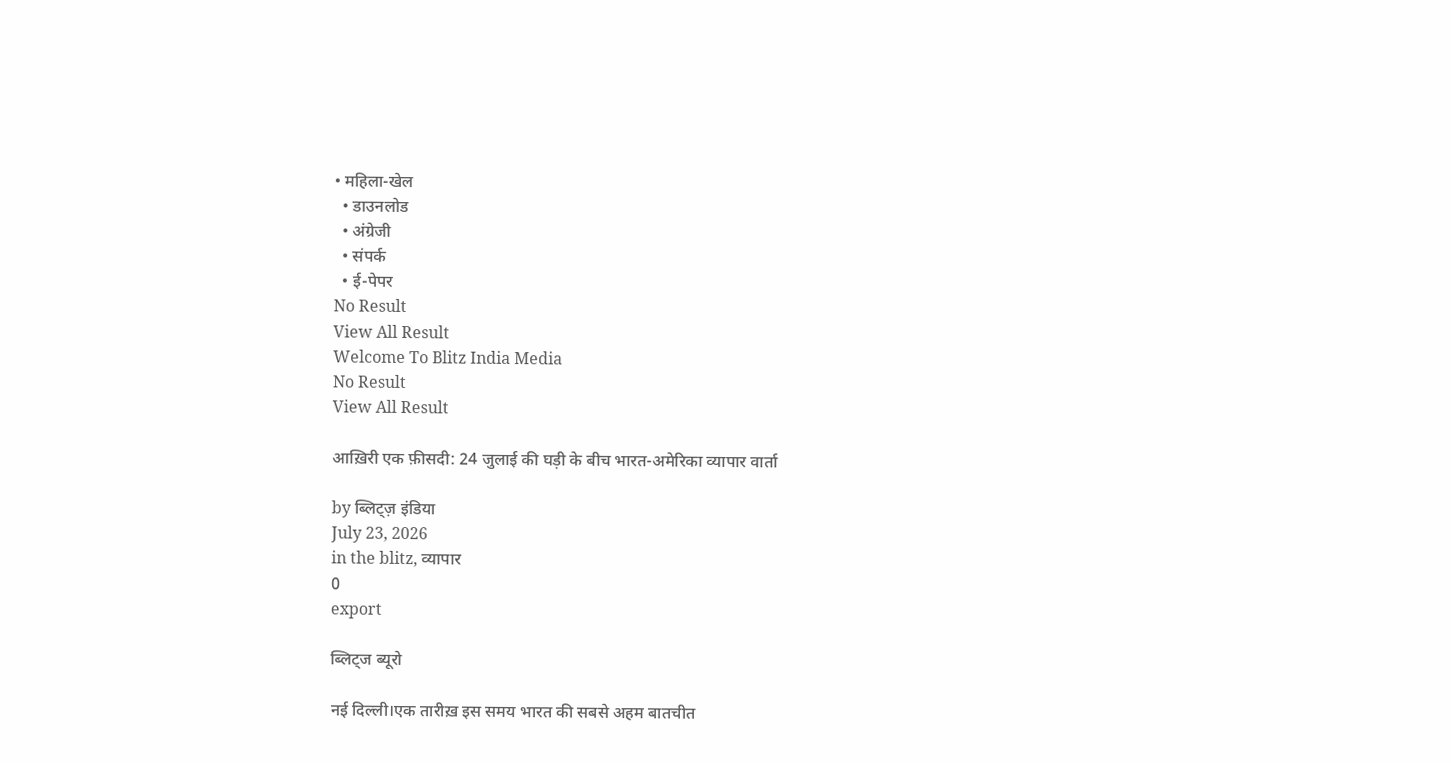• महिला-खेल
  • डाउनलोड
  • अंग्रेजी
  • संपर्क
  • ई-पेपर
No Result
View All Result
Welcome To Blitz India Media
No Result
View All Result

आख़िरी एक फ़ीसदी: 24 जुलाई की घड़ी के बीच भारत-अमेरिका व्यापार वार्ता

by ब्लिट्ज़ इंडिया
July 23, 2026
in the blitz, व्यापार
0
export

ब्लिट्ज ब्यूरो

नई दिल्ली।एक तारीख़ इस समय भारत की सबसे अहम बातचीत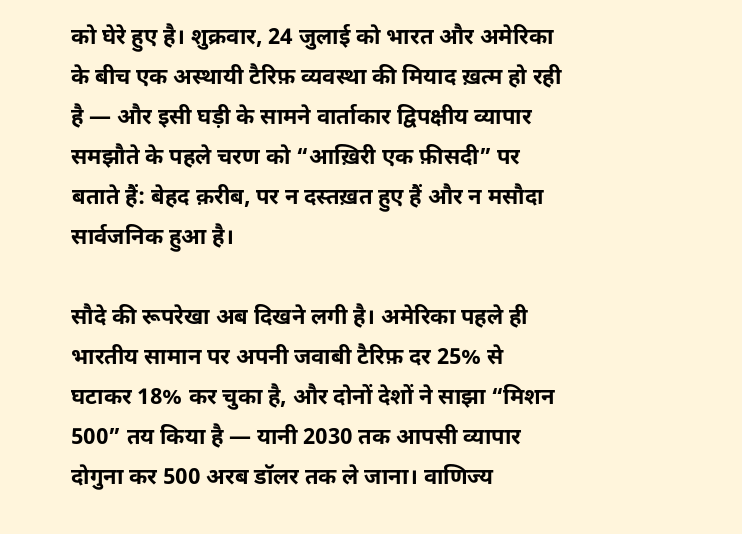को घेरे हुए है। शुक्रवार, 24 जुलाई को भारत और अमेरिका के बीच एक अस्थायी टैरिफ़ व्यवस्था की मियाद ख़त्म हो रही है — और इसी घड़ी के सामने वार्ताकार द्विपक्षीय व्यापार समझौते के पहले चरण को “आख़िरी एक फ़ीसदी” पर बताते हैं: बेहद क़रीब, पर न दस्तख़त हुए हैं और न मसौदा सार्वजनिक हुआ है।

सौदे की रूपरेखा अब दिखने लगी है। अमेरिका पहले ही भारतीय सामान पर अपनी जवाबी टैरिफ़ दर 25% से घटाकर 18% कर चुका है, और दोनों देशों ने साझा “मिशन 500” तय किया है — यानी 2030 तक आपसी व्यापार दोगुना कर 500 अरब डॉलर तक ले जाना। वाणिज्य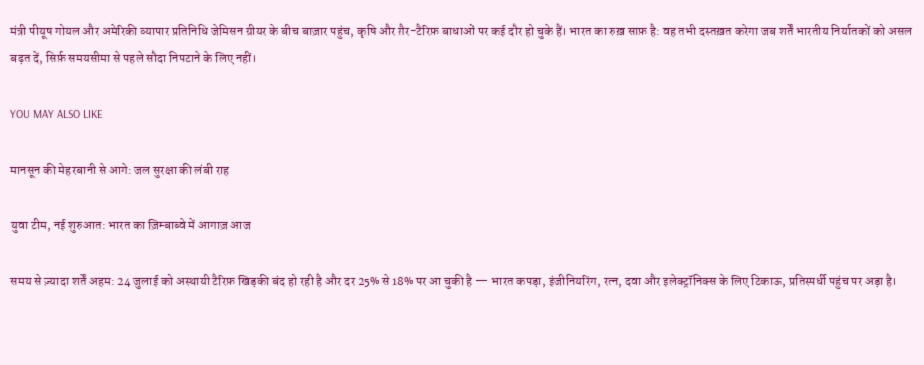मंत्री पीयूष गोयल और अमेरिकी व्यापार प्रतिनिधि जेमिसन ग्रीयर के बीच बाज़ार पहुंच, कृषि और ग़ैर-टैरिफ़ बाधाओं पर कई दौर हो चुके हैं। भारत का रुख़ साफ़ है: वह तभी दस्तख़त करेगा जब शर्तें भारतीय निर्यातकों को असल बढ़त दें, सिर्फ़ समयसीमा से पहले सौदा निपटाने के लिए नहीं।

YOU MAY ALSO LIKE

मानसून की मेहरबानी से आगे: जल सुरक्षा की लंबी राह

युवा टीम, नई शुरुआत: भारत का ज़िम्बाब्वे में आगाज़ आज

समय से ज़्यादा शर्तें अहम: 24 जुलाई को अस्थायी टैरिफ़ खिड़की बंद हो रही है और दर 25% से 18% पर आ चुकी है — भारत कपड़ा, इंजीनियरिंग, रत्न, दवा और इलेक्ट्रॉनिक्स के लिए टिकाऊ, प्रतिस्पर्धी पहुंच पर अड़ा है।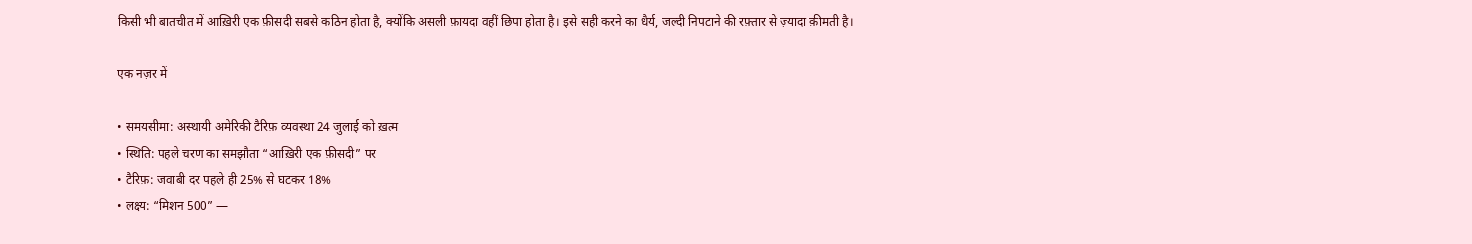किसी भी बातचीत में आख़िरी एक फ़ीसदी सबसे कठिन होता है, क्योंकि असली फ़ायदा वहीं छिपा होता है। इसे सही करने का धैर्य, जल्दी निपटाने की रफ़्तार से ज़्यादा क़ीमती है।

एक नज़र में

• समयसीमा: अस्थायी अमेरिकी टैरिफ़ व्यवस्था 24 जुलाई को ख़त्म
• स्थिति: पहले चरण का समझौता “आख़िरी एक फ़ीसदी” पर
• टैरिफ़: जवाबी दर पहले ही 25% से घटकर 18%
• लक्ष्य: “मिशन 500” —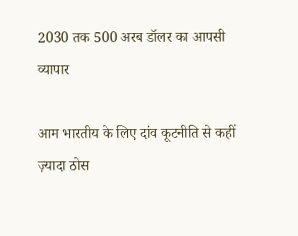2030 तक 500 अरब डॉलर का आपसी व्यापार

आम भारतीय के लिए दांव कूटनीति से कहीं ज़्यादा ठोस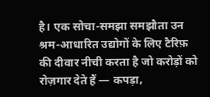है। एक सोचा-समझा समझौता उन श्रम-आधारित उद्योगों के लिए टैरिफ़ की दीवार नीची करता है जो करोड़ों को रोज़गार देते हैं — कपड़ा,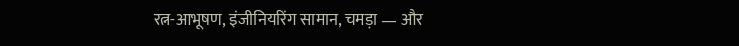रत्न-आभूषण, इंजीनियरिंग सामान, चमड़ा — और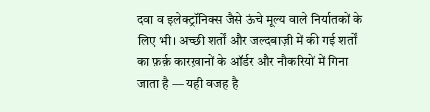दवा व इलेक्ट्रॉनिक्स जैसे ऊंचे मूल्य वाले निर्यातकों के लिए भी। अच्छी शर्तों और जल्दबाज़ी में की गई शर्तों का फ़र्क़ कारख़ानों के ऑर्डर और नौकरियों में गिना जाता है — यही वजह है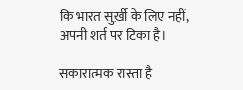कि भारत सुर्ख़ी के लिए नहीं, अपनी शर्त पर टिका है।

सकारात्मक रास्ता है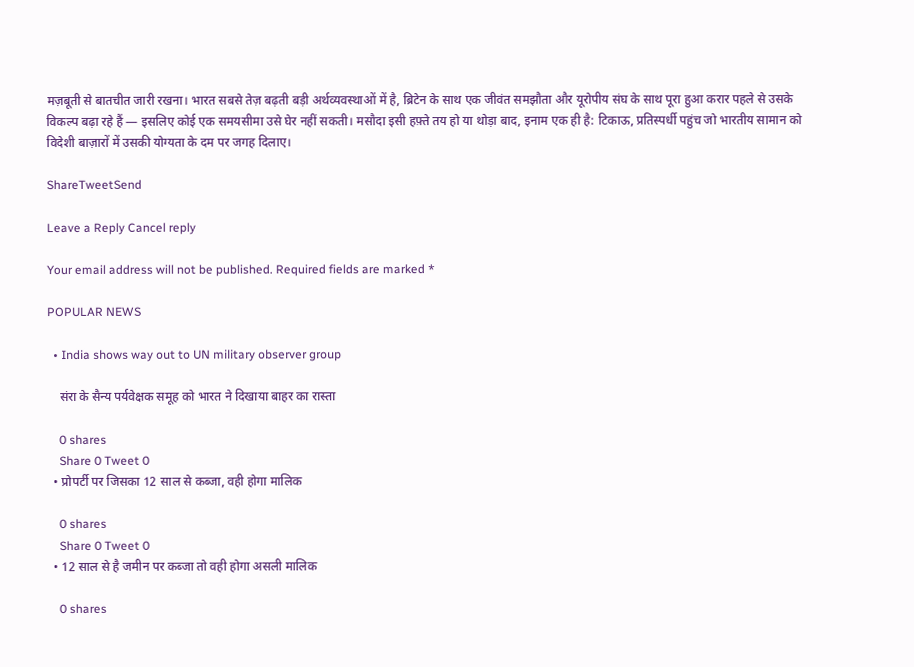मज़बूती से बातचीत जारी रखना। भारत सबसे तेज़ बढ़ती बड़ी अर्थव्यवस्थाओं में है, ब्रिटेन के साथ एक जीवंत समझौता और यूरोपीय संघ के साथ पूरा हुआ करार पहले से उसके विकल्प बढ़ा रहे हैं — इसलिए कोई एक समयसीमा उसे घेर नहीं सकती। मसौदा इसी हफ़्ते तय हो या थोड़ा बाद, इनाम एक ही है: टिकाऊ, प्रतिस्पर्धी पहुंच जो भारतीय सामान को विदेशी बाज़ारों में उसकी योग्यता के दम पर जगह दिलाए।

ShareTweetSend

Leave a Reply Cancel reply

Your email address will not be published. Required fields are marked *

POPULAR NEWS

  • India shows way out to UN military observer group

    संरा के सैन्य पर्यवेक्षक समूह को भारत ने दिखाया बाहर का रास्ता

    0 shares
    Share 0 Tweet 0
  • प्रोपर्टी पर जिसका 12 साल से कब्जा, वही होगा मालिक

    0 shares
    Share 0 Tweet 0
  • 12 साल से है जमीन पर कब्जा तो वही होगा असली मालिक

    0 shares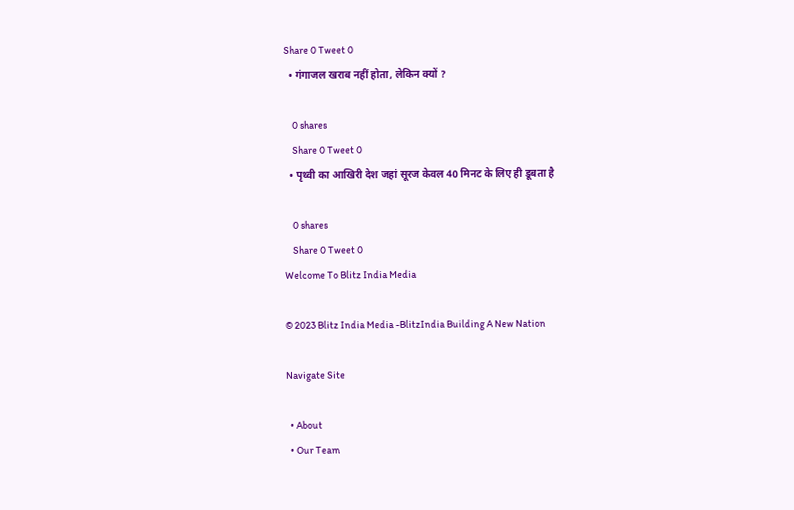Share 0 Tweet 0
  • गंगाजल खराब नहीं होता, लेकिन क्यों ?

    0 shares
    Share 0 Tweet 0
  • पृथ्वी का आखिरी देश जहां सूरज केवल 40 मिनट के लिए ही डूबता है

    0 shares
    Share 0 Tweet 0
Welcome To Blitz India Media

© 2023 Blitz India Media -BlitzIndia Building A New Nation

Navigate Site

  • About
  • Our Team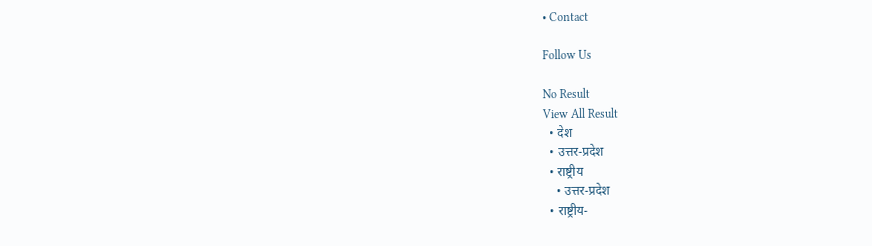• Contact

Follow Us

No Result
View All Result
  • देश
  • उत्तर-प्रदेश
  • राष्ट्रीय
    • उत्तर-प्रदेश
  • राष्ट्रीय-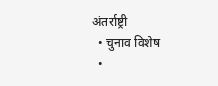अंतर्राष्ट्री
  • चुनाव विशेष
  •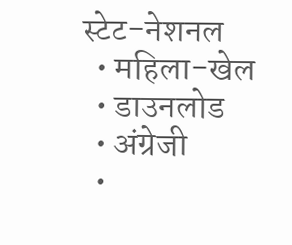स्टेट-नेशनल
  • महिला-खेल
  • डाउनलोड
  • अंग्रेजी
  •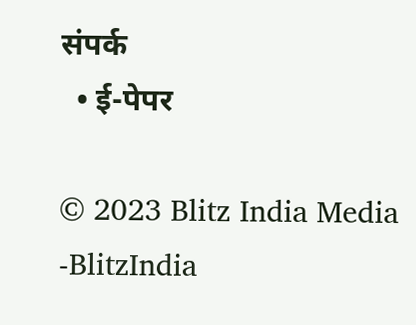संपर्क
  • ई-पेपर

© 2023 Blitz India Media -BlitzIndia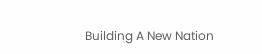Building A New Nation